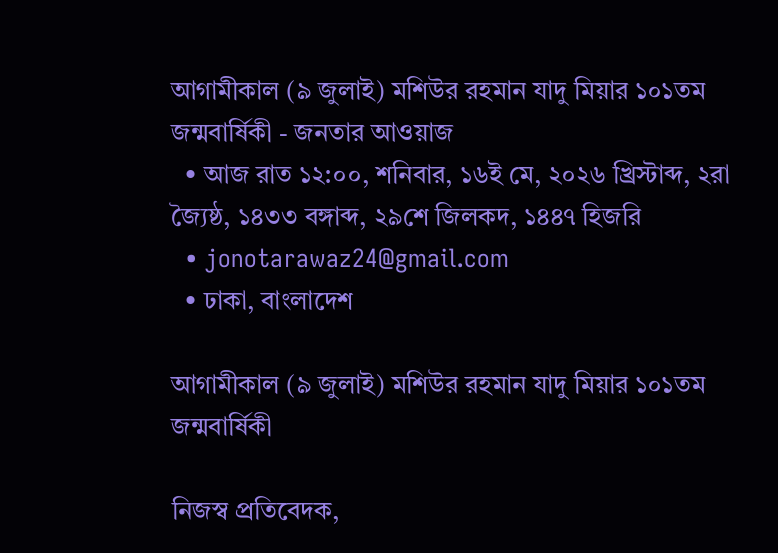আগামীকাল (৯ জুলাই) মশিউর রহমান যাদু মিয়ার ১০১তম জন্মবার্ষিকী - জনতার আওয়াজ
  • আজ রাত ১২:০০, শনিবার, ১৬ই মে, ২০২৬ খ্রিস্টাব্দ, ২রা জ্যৈষ্ঠ, ১৪৩৩ বঙ্গাব্দ, ২৯শে জিলকদ, ১৪৪৭ হিজরি
  • jonotarawaz24@gmail.com
  • ঢাকা, বাংলাদেশ

আগামীকাল (৯ জুলাই) মশিউর রহমান যাদু মিয়ার ১০১তম জন্মবার্ষিকী

নিজস্ব প্রতিবেদক,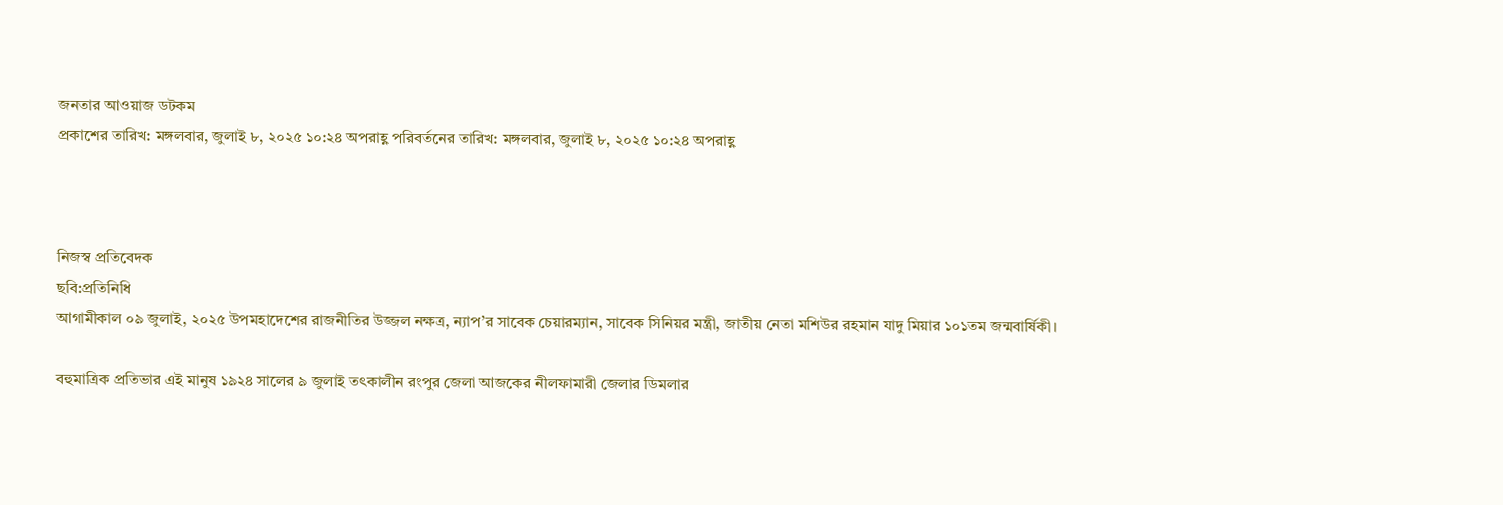জনতার আওয়াজ ডটকম
প্রকাশের তারিখ: মঙ্গলবার, জুলাই ৮, ২০২৫ ১০:২৪ অপরাহ্ণ পরিবর্তনের তারিখ: মঙ্গলবার, জুলাই ৮, ২০২৫ ১০:২৪ অপরাহ্ণ



নিজস্ব প্রতিবেদক
ছবি:প্রতিনিধি
আগামীকাল ০৯ জুলাই, ২০২৫ উপমহাদেশের রাজনীতির উজ্জল নক্ষত্র, ন্যাপ’র সাবেক চেয়ারম্যান, সাবেক সিনিয়র মন্ত্রী, জাতীয় নেতা মশিউর রহমান যাদু মিয়ার ১০১তম জন্মবার্ষিকী।

বহুমাত্রিক প্রতিভার এই মানুষ ১৯২৪ সালের ৯ জুলাই তৎকালীন রংপুর জেলা আজকের নীলফামারী জেলার ডিমলার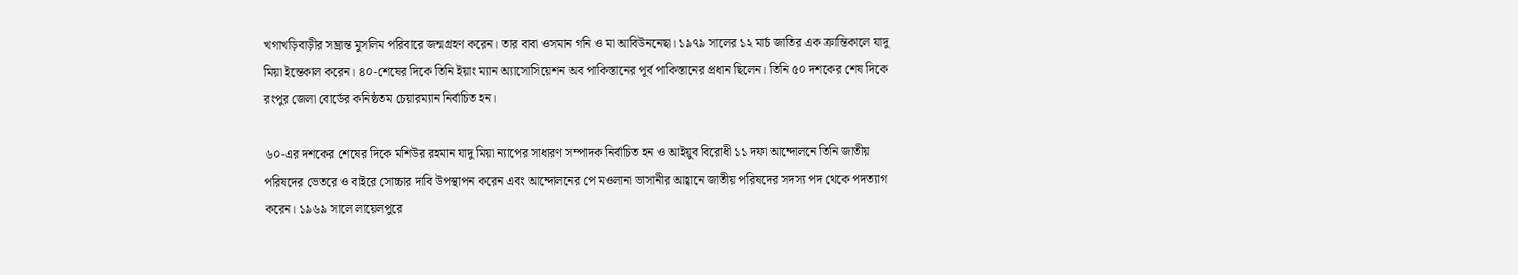খগাখড়িবাড়ীর সম্ভ্রান্ত মুসলিম পরিবারে জন্মগ্রহণ করেন। তার বাবা ওসমান গনি ও মা আবিউননেছা। ১৯৭৯ সালের ১২ মার্চ জাতির এক ক্রান্তিকালে যাদু মিয়া ইন্তেকাল করেন। ৪০-শেষের দিকে তিনি ইয়াং ম্যান অ্যাসোসিয়েশন অব পাকিস্তানের পূর্ব পাকিস্তানের প্রধান ছিলেন। তিনি ৫০ দশকের শেষ দিকে রংপুর জেলা বোর্ডের কনিষ্ঠতম চেয়ারম্যান নির্বাচিত হন।

৬০-এর দশকের শেষের দিকে মশিউর রহমান যাদু মিয়া ন্যাপের সাধারণ সম্পাদক নির্বাচিত হন ও আইয়ুব বিরোধী ১১ দফা আন্দোলনে তিনি জাতীয় পরিষদের ভেতরে ও বাইরে সোচ্চার দাবি উপস্থাপন করেন এবং আন্দোলনের পে মওলানা ভাসানীর আহ্বানে জাতীয় পরিষদের সদস্য পদ থেকে পদত্যাগ করেন। ১৯৬৯ সালে লায়েলপুরে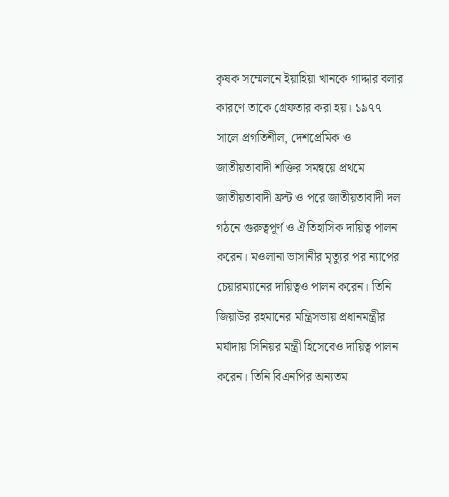কৃষক সম্মেলনে ইয়াহিয়া খানকে গাদ্দার বলার কারণে তাকে গ্রেফতার করা হয়। ১৯৭৭ সালে প্রগতিশীল, দেশপ্রেমিক ও জাতীয়তাবাদী শক্তির সমন্বয়ে প্রথমে জাতীয়তাবাদী ফ্রন্ট ও পরে জাতীয়তাবাদী দল গঠনে গুরুত্বপূর্ণ ও ঐতিহাসিক দায়িত্ব পালন করেন। মওলানা ভাসানীর মৃত্যুর পর ন্যাপের চেয়ারম্যানের দায়িত্বও পালন করেন। তিনি জিয়াউর রহমানের মন্ত্রিসভায় প্রধানমন্ত্রীর মর্যাদায় সিনিয়র মন্ত্রী হিসেবেও দায়িত্ব পালন করেন। তিনি বিএনপির অন্যতম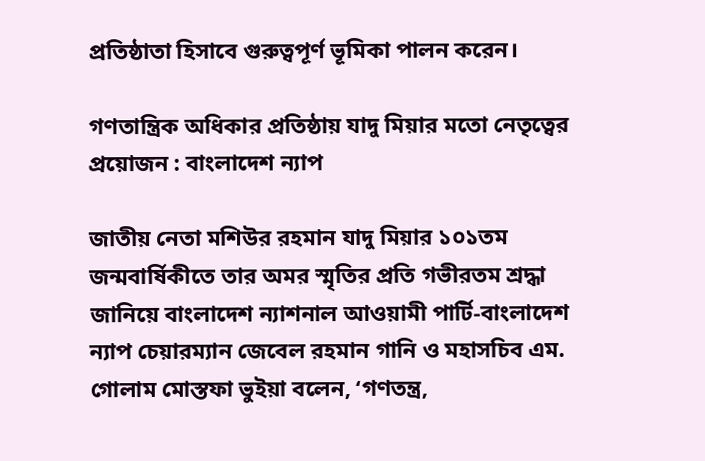প্রতিষ্ঠাতা হিসাবে গুরুত্বপূর্ণ ভূমিকা পালন করেন।

গণতান্ত্রিক অধিকার প্রতিষ্ঠায় যাদু মিয়ার মতো নেতৃত্বের প্রয়োজন : বাংলাদেশ ন্যাপ

জাতীয় নেতা মশিউর রহমান যাদু মিয়ার ১০১তম জন্মবার্ষিকীতে তার অমর স্মৃতির প্রতি গভীরতম শ্রদ্ধা জানিয়ে বাংলাদেশ ন্যাশনাল আওয়ামী পার্টি-বাংলাদেশ ন্যাপ চেয়ারম্যান জেবেল রহমান গানি ও মহাসচিব এম. গোলাম মোস্তফা ভুইয়া বলেন, ‘গণতন্ত্র,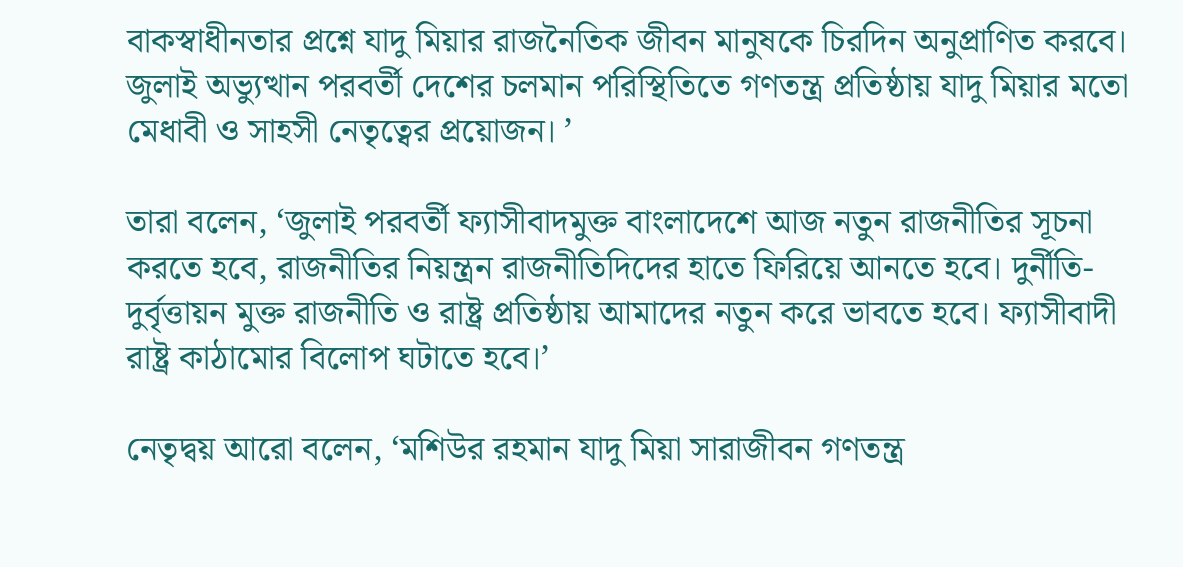বাকস্বাধীনতার প্রশ্নে যাদু মিয়ার রাজনৈতিক জীবন মানুষকে চিরদিন অনুপ্রাণিত করবে। জুলাই অভ্যুত্থান পরবর্তী দেশের চলমান পরিস্থিতিতে গণতন্ত্র প্রতিষ্ঠায় যাদু মিয়ার মতো মেধাবী ও সাহসী নেতৃত্বের প্রয়োজন। ’

তারা বলেন, ‘জুলাই পরবর্তী ফ্যাসীবাদমুক্ত বাংলাদেশে আজ নতুন রাজনীতির সূচনা করতে হবে, রাজনীতির নিয়ন্ত্রন রাজনীতিদিদের হাতে ফিরিয়ে আনতে হবে। দুর্নীতি-দুর্বৃত্তায়ন মুক্ত রাজনীতি ও রাষ্ট্র প্রতিষ্ঠায় আমাদের নতুন করে ভাবতে হবে। ফ্যাসীবাদী রাষ্ট্র কাঠামোর বিলোপ ঘটাতে হবে।’

নেতৃদ্বয় আরো বলেন, ‘মশিউর রহমান যাদু মিয়া সারাজীবন গণতন্ত্র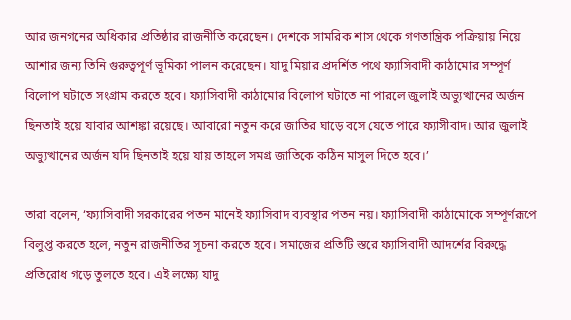আর জনগনের অধিকার প্রতিষ্ঠার রাজনীতি করেছেন। দেশকে সামরিক শাস থেকে গণতান্ত্রিক পক্রিয়ায় নিয়ে আশার জন্য তিনি গুরুত্বপূর্ণ ভূমিকা পালন করেছেন। যাদু মিয়ার প্রদর্শিত পথে ফ্যাসিবাদী কাঠামোর সম্পূর্ণ বিলোপ ঘটাতে সংগ্রাম করতে হবে। ফ্যাসিবাদী কাঠামোর বিলোপ ঘটাতে না পারলে জুলাই অভ্যুত্থানের অর্জন ছিনতাই হয়ে যাবার আশঙ্কা রয়েছে। আবারো নতুন করে জাতির ঘাড়ে বসে যেতে পারে ফ্যাসীবাদ। আর জুলাই অভ্যুত্থানের অর্জন যদি ছিনতাই হয়ে যায় তাহলে সমগ্র জাতিকে কঠিন মাসুল দিতে হবে।’

তারা বলেন, ‘ফ্যাসিবাদী সরকারের পতন মানেই ফ্যাসিবাদ ব্যবস্থার পতন নয়। ফ্যাসিবাদী কাঠামোকে সম্পূর্ণরূপে বিলুপ্ত করতে হলে, নতুন রাজনীতির সূচনা করতে হবে। সমাজের প্রতিটি স্তরে ফ্যাসিবাদী আদর্শের বিরুদ্ধে প্রতিরোধ গড়ে তুলতে হবে। এই লক্ষ্যে যাদু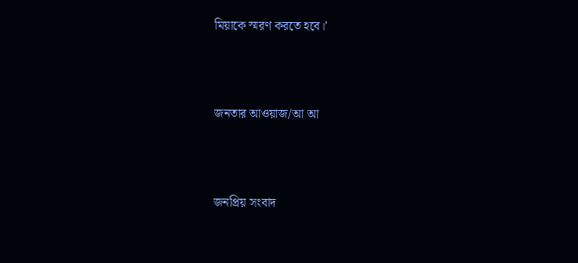মিয়াকে স্মরণ করতে হবে।’



জনতার আওয়াজ/আ আ



জনপ্রিয় সংবাদ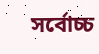সর্বোচ্চ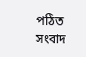পঠিত সংবাদ